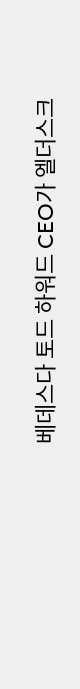베데스다 토드 하워드 CEO가 엘더스크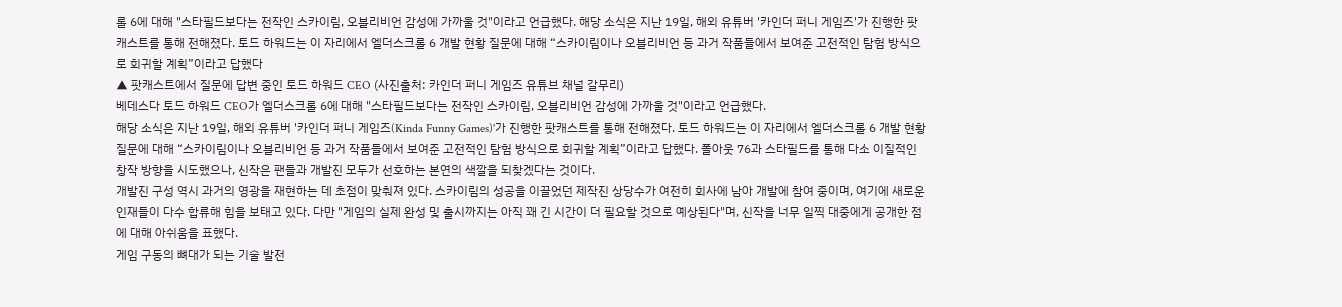롤 6에 대해 "스타필드보다는 전작인 스카이림, 오블리비언 감성에 가까울 것"이라고 언급했다. 해당 소식은 지난 19일, 해외 유튜버 '카인더 퍼니 게임즈'가 진행한 팟캐스트를 통해 전해졌다. 토드 하워드는 이 자리에서 엘더스크롤 6 개발 현황 질문에 대해 “스카이림이나 오블리비언 등 과거 작품들에서 보여준 고전적인 탐험 방식으로 회귀할 계획”이라고 답했다
▲ 팟캐스트에서 질문에 답변 중인 토드 하워드 CEO (사진출처: 카인더 퍼니 게임즈 유튜브 채널 갈무리)
베데스다 토드 하워드 CEO가 엘더스크롤 6에 대해 "스타필드보다는 전작인 스카이림, 오블리비언 감성에 가까울 것"이라고 언급했다.
해당 소식은 지난 19일, 해외 유튜버 '카인더 퍼니 게임즈(Kinda Funny Games)'가 진행한 팟캐스트를 통해 전해졌다. 토드 하워드는 이 자리에서 엘더스크롤 6 개발 현황 질문에 대해 “스카이림이나 오블리비언 등 과거 작품들에서 보여준 고전적인 탐험 방식으로 회귀할 계획”이라고 답했다. 폴아웃 76과 스타필드를 통해 다소 이질적인 창작 방향을 시도했으나, 신작은 팬들과 개발진 모두가 선호하는 본연의 색깔을 되찾겠다는 것이다.
개발진 구성 역시 과거의 영광을 재현하는 데 초점이 맞춰져 있다. 스카이림의 성공을 이끌었던 제작진 상당수가 여전히 회사에 남아 개발에 참여 중이며, 여기에 새로운 인재들이 다수 합류해 힘을 보태고 있다. 다만 "게임의 실제 완성 및 출시까지는 아직 꽤 긴 시간이 더 필요할 것으로 예상된다"며, 신작을 너무 일찍 대중에게 공개한 점에 대해 아쉬움을 표했다.
게임 구동의 뼈대가 되는 기술 발전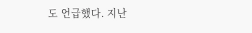도 언급했다. 지난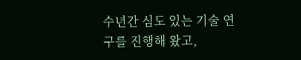수년간 심도 있는 기술 연구를 진행해 왔고,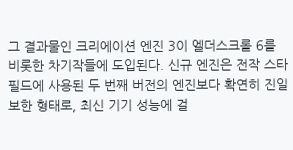그 결과물인 크리에이션 엔진 3이 엘더스크롤 6를 비롯한 차기작들에 도입된다. 신규 엔진은 전작 스타필드에 사용된 두 번째 버전의 엔진보다 확연히 진일보한 형태로, 최신 기기 성능에 걸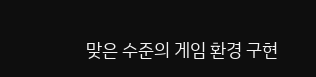맞은 수준의 게임 환경 구현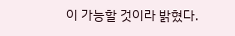이 가능할 것이라 밝혔다.